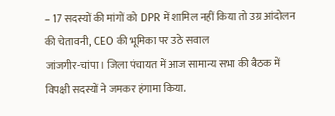– 17 सदस्यों की मांगों को DPR में शामिल नहीं किया तो उग्र आंदोलन की चेतावनी, CEO की भूमिका पर उठे सवाल
जांजगीर-चांपा। जिला पंचायत में आज सामान्य सभा की बैठक में विपक्षी सदस्यों ने जमकर हंगामा किया.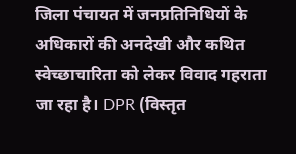जिला पंचायत में जनप्रतिनिधियों के अधिकारों की अनदेखी और कथित स्वेच्छाचारिता को लेकर विवाद गहराता जा रहा है। DPR (विस्तृत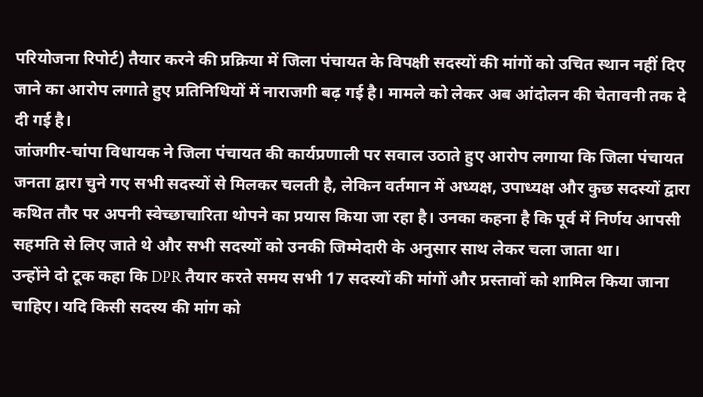परियोजना रिपोर्ट) तैयार करने की प्रक्रिया में जिला पंचायत के विपक्षी सदस्यों की मांगों को उचित स्थान नहीं दिए जाने का आरोप लगाते हुए प्रतिनिधियों में नाराजगी बढ़ गई है। मामले को लेकर अब आंदोलन की चेतावनी तक दे दी गई है।
जांजगीर-चांपा विधायक ने जिला पंचायत की कार्यप्रणाली पर सवाल उठाते हुए आरोप लगाया कि जिला पंचायत जनता द्वारा चुने गए सभी सदस्यों से मिलकर चलती है, लेकिन वर्तमान में अध्यक्ष, उपाध्यक्ष और कुछ सदस्यों द्वारा कथित तौर पर अपनी स्वेच्छाचारिता थोपने का प्रयास किया जा रहा है। उनका कहना है कि पूर्व में निर्णय आपसी सहमति से लिए जाते थे और सभी सदस्यों को उनकी जिम्मेदारी के अनुसार साथ लेकर चला जाता था।
उन्होंने दो टूक कहा कि DPR तैयार करते समय सभी 17 सदस्यों की मांगों और प्रस्तावों को शामिल किया जाना चाहिए। यदि किसी सदस्य की मांग को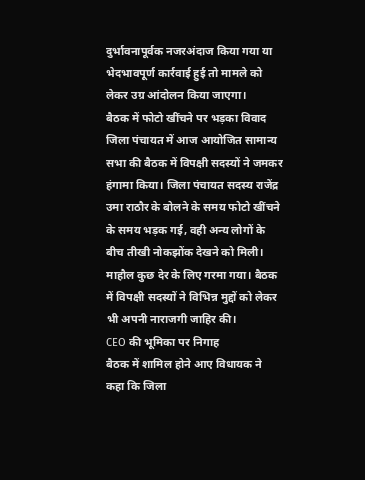दुर्भावनापूर्वक नजरअंदाज किया गया या भेदभावपूर्ण कार्रवाई हुई तो मामले को लेकर उग्र आंदोलन किया जाएगा।
बैठक में फोटो खींचने पर भड़का विवाद
जिला पंचायत में आज आयोजित सामान्य सभा की बैठक में विपक्षी सदस्यों ने जमकर हंगामा किया। जिला पंचायत सदस्य राजेंद्र उमा राठौर के बोलने के समय फोटो खींचने के समय भड़क गई, वही अन्य लोगों के बीच तीखी नोकझोंक देखने को मिली। माहौल कुछ देर के लिए गरमा गया। बैठक में विपक्षी सदस्यों ने विभिन्न मुद्दों को लेकर भी अपनी नाराजगी जाहिर की।
CEO की भूमिका पर निगाह
बैठक में शामिल होने आए विधायक ने कहा कि जिला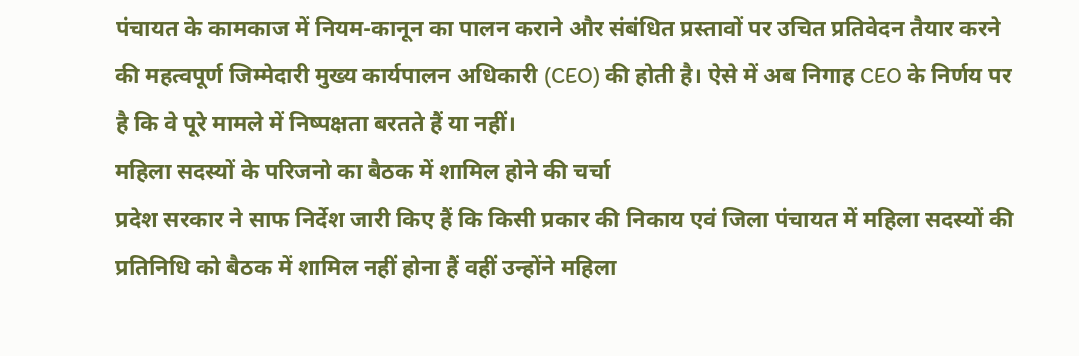पंचायत के कामकाज में नियम-कानून का पालन कराने और संबंधित प्रस्तावों पर उचित प्रतिवेदन तैयार करने की महत्वपूर्ण जिम्मेदारी मुख्य कार्यपालन अधिकारी (CEO) की होती है। ऐसे में अब निगाह CEO के निर्णय पर है कि वे पूरे मामले में निष्पक्षता बरतते हैं या नहीं।
महिला सदस्यों के परिजनो का बैठक में शामिल होने की चर्चा
प्रदेश सरकार ने साफ निर्देश जारी किए हैं कि किसी प्रकार की निकाय एवं जिला पंचायत में महिला सदस्यों की प्रतिनिधि को बैठक में शामिल नहीं होना हैं वहीं उन्होंने महिला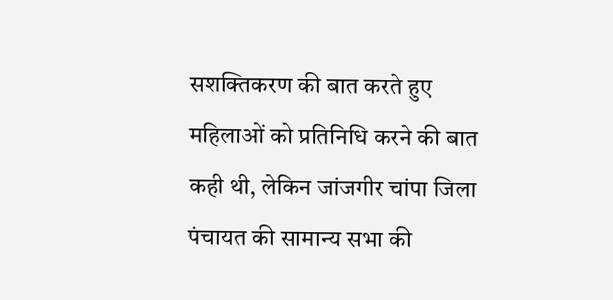सशक्तिकरण की बात करते हुए महिलाओं को प्रतिनिधि करने की बात कही थी, लेकिन जांजगीर चांपा जिला पंचायत की सामान्य सभा की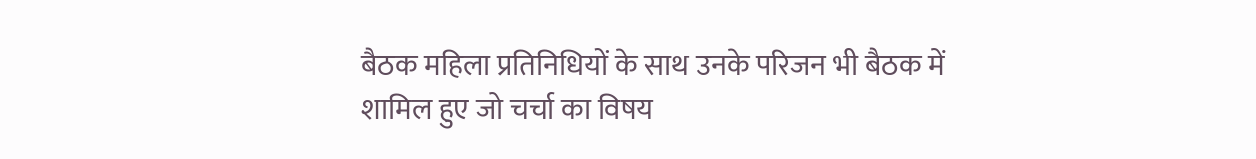बैठक महिला प्रतिनिधियों के साथ उनके परिजन भी बैठक में शामिल हुए जो चर्चा का विषय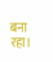बना रहा।